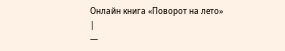Онлайн книга «Поворот на лето»
|
—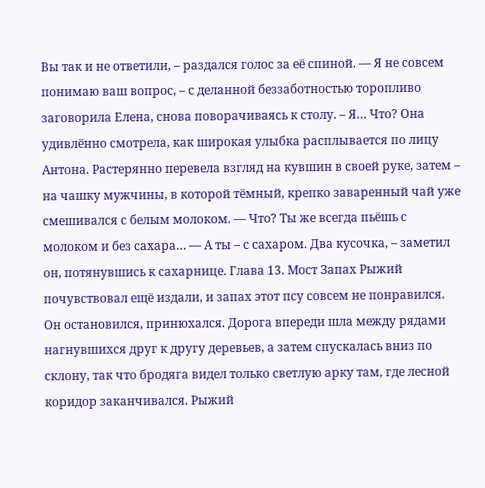Вы так и не ответили, – раздался голос за её спиной. — Я не совсем понимаю ваш вопрос, – с деланной беззаботностью торопливо заговорила Елена, снова поворачиваясь к столу. – Я… Что? Она удивлённо смотрела, как широкая улыбка расплывается по лицу Антона. Растерянно перевела взгляд на кувшин в своей руке, затем – на чашку мужчины, в которой тёмный, крепко заваренный чай уже смешивался с белым молоком. — Что? Ты же всегда пьёшь с молоком и без сахара… — А ты – с сахаром. Два кусочка, – заметил он, потянувшись к сахарнице. Глава 13. Мост Запах Рыжий почувствовал ещё издали, и запах этот псу совсем не понравился. Он остановился, принюхался. Дорога впереди шла между рядами нагнувшихся друг к другу деревьев, а затем спускалась вниз по склону, так что бродяга видел только светлую арку там, где лесной коридор заканчивался. Рыжий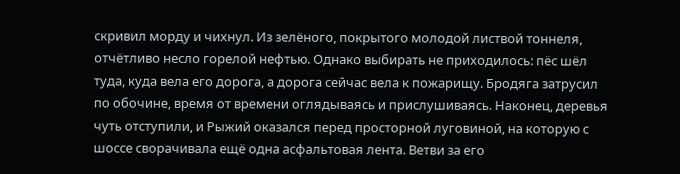скривил морду и чихнул. Из зелёного, покрытого молодой листвой тоннеля, отчётливо несло горелой нефтью. Однако выбирать не приходилось: пёс шёл туда, куда вела его дорога, а дорога сейчас вела к пожарищу. Бродяга затрусил по обочине, время от времени оглядываясь и прислушиваясь. Наконец, деревья чуть отступили, и Рыжий оказался перед просторной луговиной, на которую с шоссе сворачивала ещё одна асфальтовая лента. Ветви за его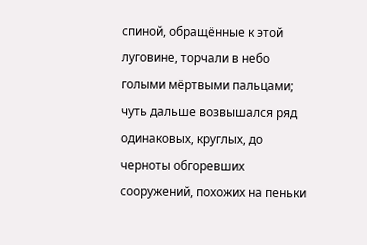спиной, обращённые к этой луговине, торчали в небо голыми мёртвыми пальцами; чуть дальше возвышался ряд одинаковых, круглых, до черноты обгоревших сооружений, похожих на пеньки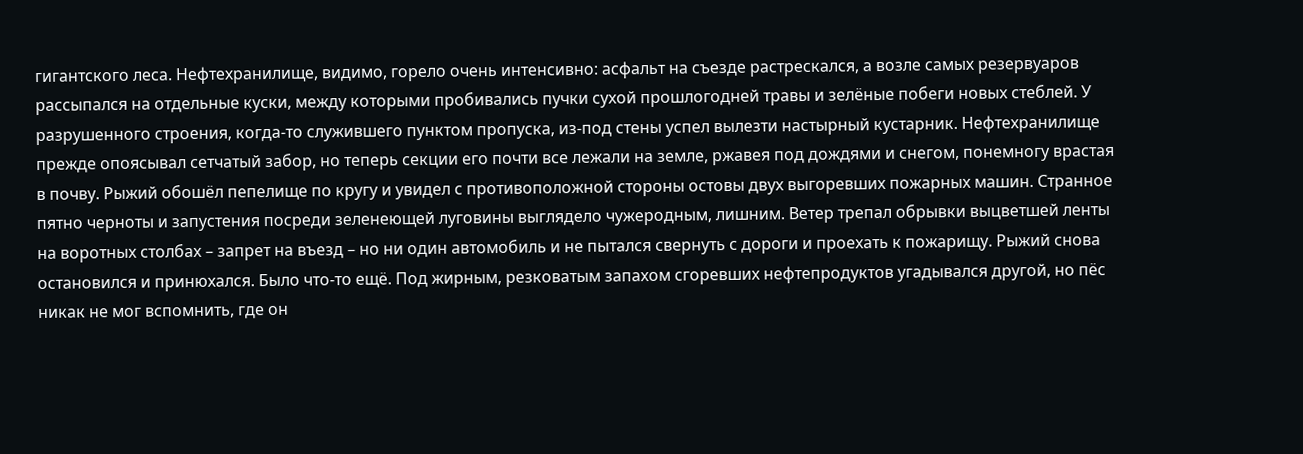гигантского леса. Нефтехранилище, видимо, горело очень интенсивно: асфальт на съезде растрескался, а возле самых резервуаров рассыпался на отдельные куски, между которыми пробивались пучки сухой прошлогодней травы и зелёные побеги новых стеблей. У разрушенного строения, когда-то служившего пунктом пропуска, из-под стены успел вылезти настырный кустарник. Нефтехранилище прежде опоясывал сетчатый забор, но теперь секции его почти все лежали на земле, ржавея под дождями и снегом, понемногу врастая в почву. Рыжий обошёл пепелище по кругу и увидел с противоположной стороны остовы двух выгоревших пожарных машин. Странное пятно черноты и запустения посреди зеленеющей луговины выглядело чужеродным, лишним. Ветер трепал обрывки выцветшей ленты на воротных столбах – запрет на въезд – но ни один автомобиль и не пытался свернуть с дороги и проехать к пожарищу. Рыжий снова остановился и принюхался. Было что-то ещё. Под жирным, резковатым запахом сгоревших нефтепродуктов угадывался другой, но пёс никак не мог вспомнить, где он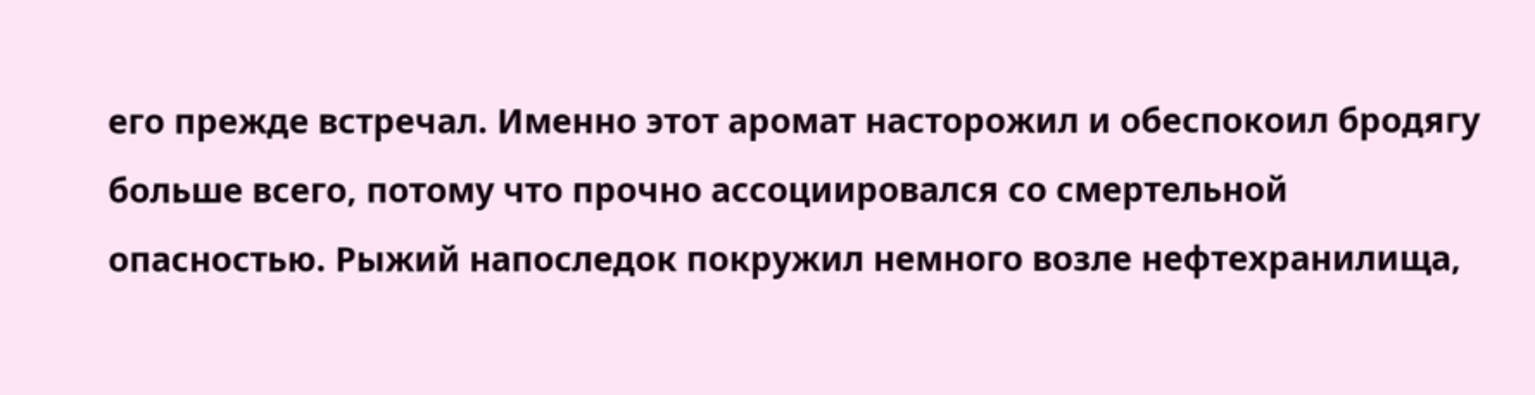его прежде встречал. Именно этот аромат насторожил и обеспокоил бродягу больше всего, потому что прочно ассоциировался со смертельной опасностью. Рыжий напоследок покружил немного возле нефтехранилища,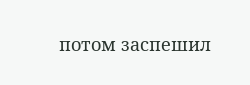потом заспешил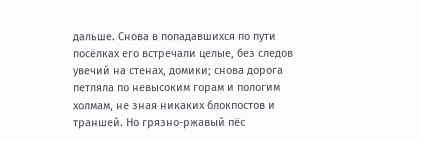дальше. Снова в попадавшихся по пути посёлках его встречали целые, без следов увечий на стенах, домики; снова дорога петляла по невысоким горам и пологим холмам, не зная никаких блокпостов и траншей. Но грязно-ржавый пёс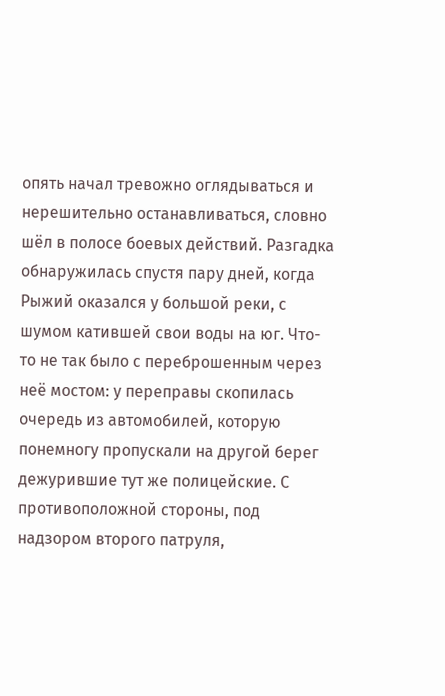опять начал тревожно оглядываться и нерешительно останавливаться, словно шёл в полосе боевых действий. Разгадка обнаружилась спустя пару дней, когда Рыжий оказался у большой реки, с шумом катившей свои воды на юг. Что-то не так было с переброшенным через неё мостом: у переправы скопилась очередь из автомобилей, которую понемногу пропускали на другой берег дежурившие тут же полицейские. С противоположной стороны, под надзором второго патруля,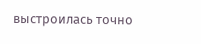выстроилась точно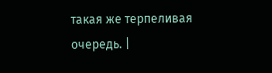такая же терпеливая очередь. |